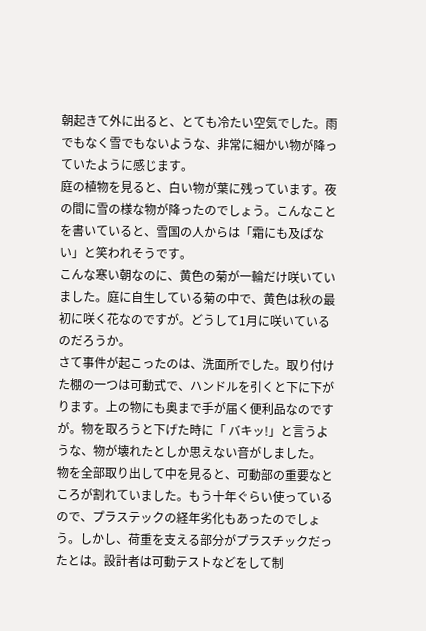朝起きて外に出ると、とても冷たい空気でした。雨でもなく雪でもないような、非常に細かい物が降っていたように感じます。
庭の植物を見ると、白い物が葉に残っています。夜の間に雪の様な物が降ったのでしょう。こんなことを書いていると、雪国の人からは「霜にも及ばない」と笑われそうです。
こんな寒い朝なのに、黄色の菊が一輪だけ咲いていました。庭に自生している菊の中で、黄色は秋の最初に咲く花なのですが。どうして1月に咲いているのだろうか。
さて事件が起こったのは、洗面所でした。取り付けた棚の一つは可動式で、ハンドルを引くと下に下がります。上の物にも奥まで手が届く便利品なのですが。物を取ろうと下げた時に「 バキッ!」と言うような、物が壊れたとしか思えない音がしました。
物を全部取り出して中を見ると、可動部の重要なところが割れていました。もう十年ぐらい使っているので、プラステックの経年劣化もあったのでしょう。しかし、荷重を支える部分がプラスチックだったとは。設計者は可動テストなどをして制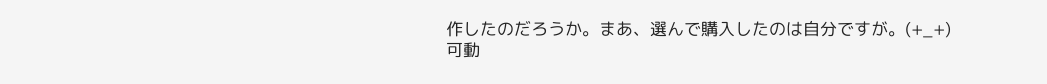作したのだろうか。まあ、選んで購入したのは自分ですが。(+_+)
可動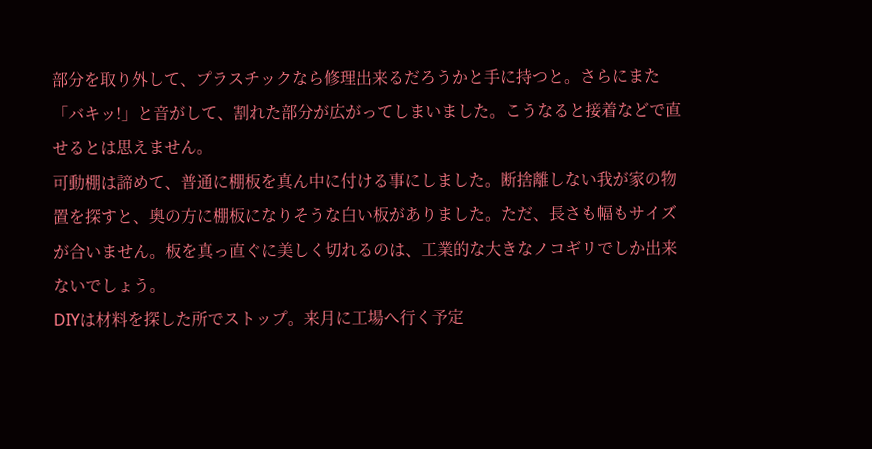部分を取り外して、プラスチックなら修理出来るだろうかと手に持つと。さらにまた「バキッ!」と音がして、割れた部分が広がってしまいました。こうなると接着などで直せるとは思えません。
可動棚は諦めて、普通に棚板を真ん中に付ける事にしました。断捨離しない我が家の物置を探すと、奥の方に棚板になりそうな白い板がありました。ただ、長さも幅もサイズが合いません。板を真っ直ぐに美しく切れるのは、工業的な大きなノコギリでしか出来ないでしょう。
DIYは材料を探した所でストップ。来月に工場へ行く予定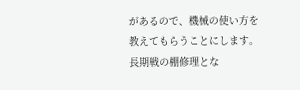があるので、機械の使い方を教えてもらうことにします。長期戦の棚修理とな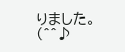りました。(^^♪